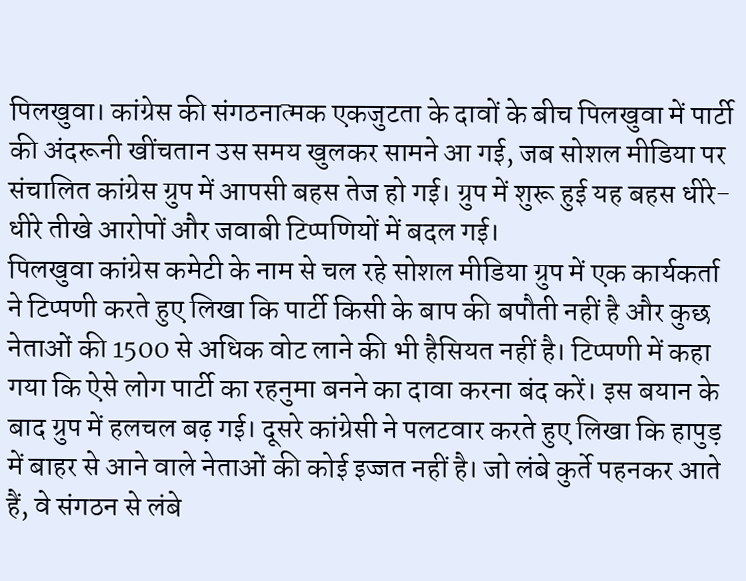पिलखुवा। कांग्रेस की संगठनात्मक एकजुटता के दावों के बीच पिलखुवा में पार्टी की अंदरूनी खींचतान उस समय खुलकर सामने आ गई, जब सोशल मीडिया पर संचालित कांग्रेस ग्रुप में आपसी बहस तेज हो गई। ग्रुप में शुरू हुई यह बहस धीरे-धीरे तीखे आरोपों और जवाबी टिप्पणियों में बदल गई।
पिलखुवा कांग्रेस कमेटी के नाम से चल रहे सोशल मीडिया ग्रुप में एक कार्यकर्ता ने टिप्पणी करते हुए लिखा कि पार्टी किसी के बाप की बपौती नहीं है और कुछ नेताओं की 1500 से अधिक वोट लाने की भी हैसियत नहीं है। टिप्पणी में कहा गया कि ऐसे लोग पार्टी का रहनुमा बनने का दावा करना बंद करें। इस बयान के बाद ग्रुप में हलचल बढ़ गई। दूसरे कांग्रेसी ने पलटवार करते हुए लिखा कि हापुड़ में बाहर से आने वाले नेताओं की कोई इज्जत नहीं है। जो लंबे कुर्ते पहनकर आते हैं, वे संगठन से लंबे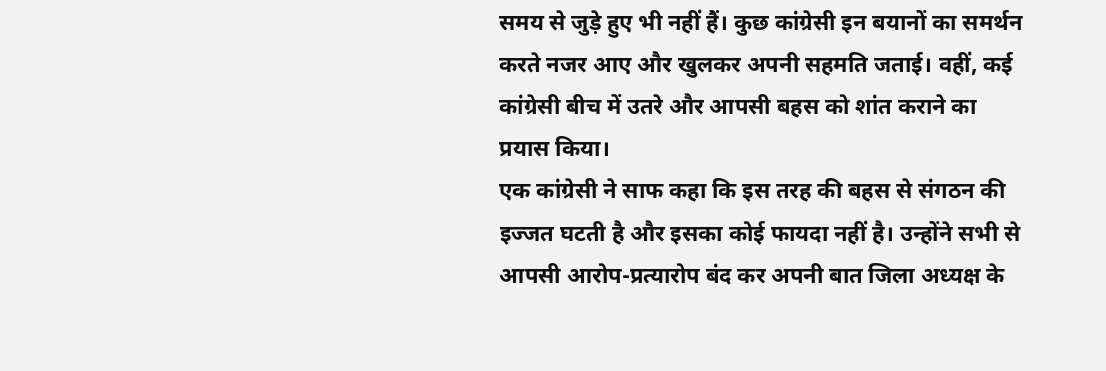समय से जुड़े हुए भी नहीं हैं। कुछ कांग्रेसी इन बयानों का समर्थन करते नजर आए और खुलकर अपनी सहमति जताई। वहीं, कई कांग्रेसी बीच में उतरे और आपसी बहस को शांत कराने का प्रयास किया।
एक कांग्रेसी ने साफ कहा कि इस तरह की बहस से संगठन की इज्जत घटती है और इसका कोई फायदा नहीं है। उन्होंने सभी से आपसी आरोप-प्रत्यारोप बंद कर अपनी बात जिला अध्यक्ष के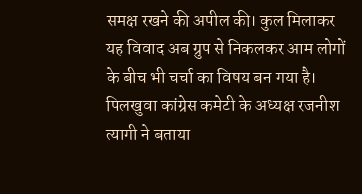समक्ष रखने की अपील की। कुल मिलाकर यह विवाद अब ग्रुप से निकलकर आम लोगों के बीच भी चर्चा का विषय बन गया है। पिलखुवा कांग्रेस कमेटी के अध्यक्ष रजनीश त्यागी ने बताया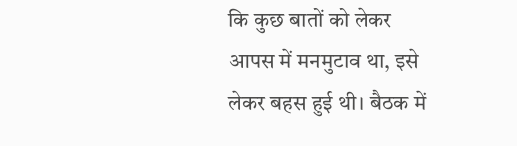कि कुछ बातों को लेकर आपस में मनमुटाव था, इसे लेकर बहस हुई थी। बैठक में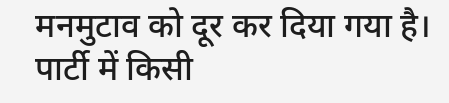मनमुटाव को दूर कर दिया गया है। पार्टी में किसी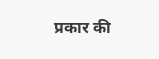प्रकार की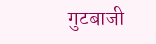गुटबाजी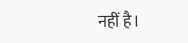नहीं है।